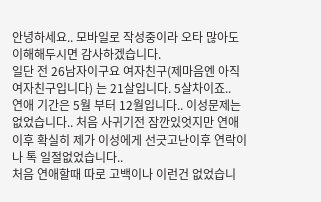안녕하세요.. 모바일로 작성중이라 오타 많아도 이해해두시면 감사하겠습니다.
일단 전 26남자이구요 여자친구(제마음엔 아직 여자친구입니다) 는 21살입니다. 5살차이죠..
연애 기간은 5월 부터 12월입니다.. 이성문제는 없었습니다.. 처음 사귀기전 잠깐있엇지만 연애이후 확실히 제가 이성에게 선긋고난이후 연락이나 톡 일절없었습니다..
처음 연애할때 따로 고백이나 이런건 없었습니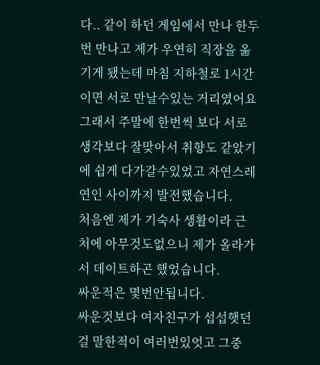다.. 같이 하던 게임에서 만나 한두번 만나고 제가 우연히 직장을 옮기게 됐는데 마침 지하철로 1시간이면 서로 만날수있는 거리였어요 그래서 주말에 한번씩 보다 서로 생각보다 잘맞아서 취향도 같았기에 쉽게 다가갈수있었고 자연스레 연인 사이까지 발전했습니다.
처음엔 제가 기숙사 생활이라 근처에 아무것도없으니 제가 올라가서 데이트하곤 했었습니다.
싸운적은 몇번안됩니다.
싸운것보다 여자친구가 섭섭햇던걸 말한적이 여러번있엇고 그중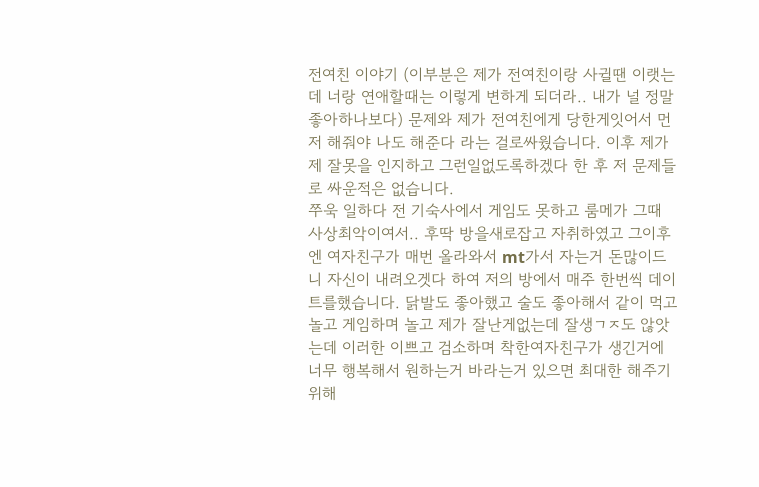전여친 이야기 (이부분은 제가 전여친이랑 사귈땐 이랫는데 너랑 연애할때는 이렇게 변하게 되더라.. 내가 널 정말 좋아하나보다) 문제와 제가 전여친에게 당한게잇어서 먼저 해줘야 나도 해준다 라는 걸로싸웠습니다. 이후 제가 제 잘못을 인지하고 그런일없도록하겠다 한 후 저 문제들로 싸운적은 없습니다.
쭈욱 일하다 전 기숙사에서 게임도 못하고 룸메가 그때 사상최악이여서.. 후딱 방을새로잡고 자취하였고 그이후엔 여자친구가 매번 올라와서 mt가서 자는거 돈많이드니 자신이 내려오겟다 하여 저의 방에서 매주 한번씩 데이트를했습니다. 닭발도 좋아했고 술도 좋아해서 같이 먹고 놀고 게임하며 놀고 제가 잘난게없는데 잘생ㄱㅈ도 않앗는데 이러한 이쁘고 검소하며 착한여자친구가 생긴거에 너무 행복해서 원하는거 바라는거 있으면 최대한 해주기위해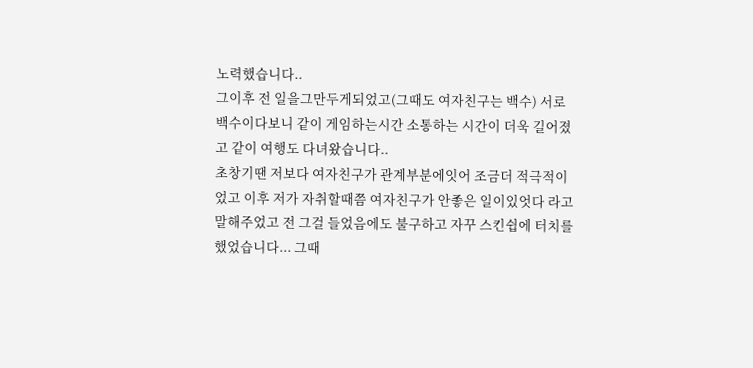노력했습니다..
그이후 전 일을그만두게되었고(그때도 여자친구는 백수) 서로 백수이다보니 같이 게임하는시간 소통하는 시간이 더욱 길어졌고 같이 여행도 다녀왔습니다..
초창기땐 저보다 여자친구가 관계부분에잇어 조금더 적극적이었고 이후 저가 자취할때쯤 여자친구가 안좋은 일이있엇다 라고 말해주었고 전 그걸 들었음에도 불구하고 자꾸 스킨쉽에 터치를 했었습니다... 그때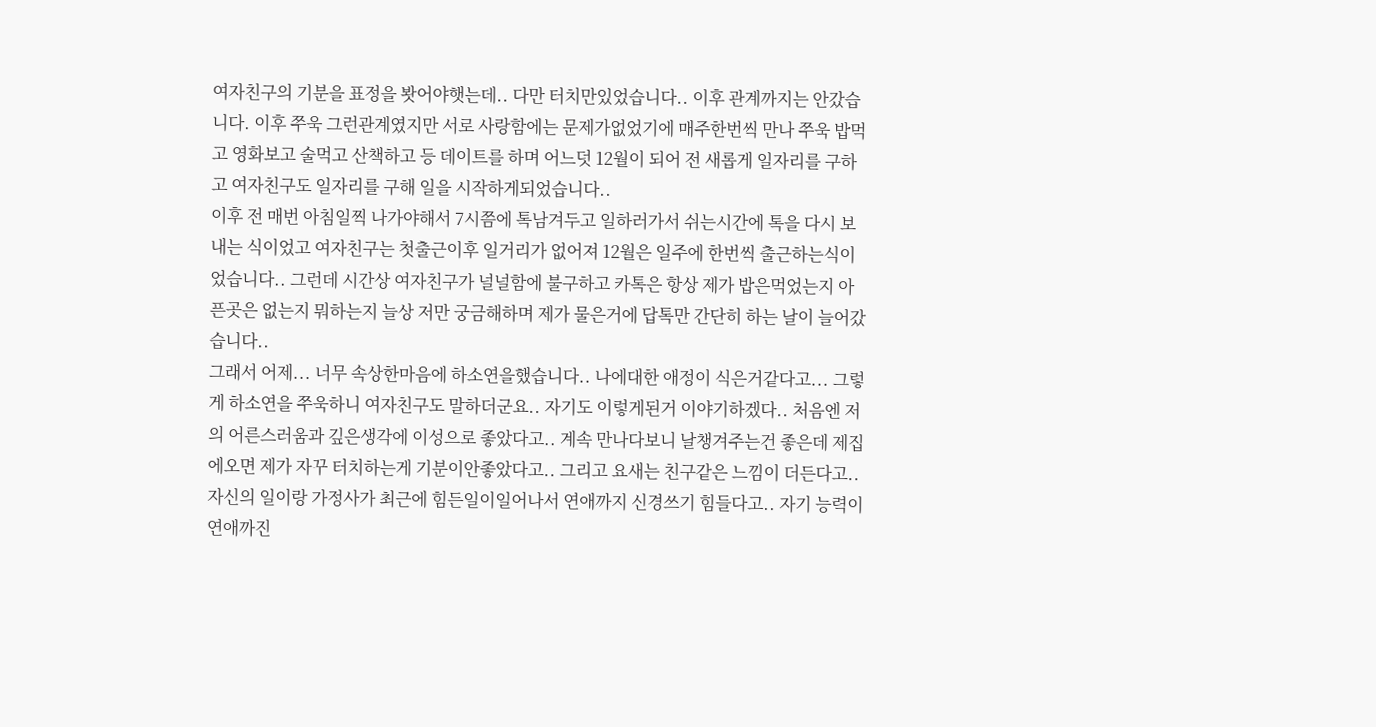여자친구의 기분을 표정을 봣어야햇는데.. 다만 터치만있었습니다.. 이후 관계까지는 안갔습니다. 이후 쭈욱 그런관계였지만 서로 사랑함에는 문제가없었기에 매주한번씩 만나 쭈욱 밥먹고 영화보고 술먹고 산책하고 등 데이트를 하며 어느덧 12월이 되어 전 새롭게 일자리를 구하고 여자친구도 일자리를 구해 일을 시작하게되었습니다..
이후 전 매번 아침일찍 나가야해서 7시쯤에 톡남겨두고 일하러가서 쉬는시간에 톡을 다시 보내는 식이었고 여자친구는 첫출근이후 일거리가 없어져 12월은 일주에 한번씩 출근하는식이었습니다.. 그런데 시간상 여자친구가 널널함에 불구하고 카톡은 항상 제가 밥은먹었는지 아픈곳은 없는지 뭐하는지 늘상 저만 궁금해하며 제가 물은거에 답톡만 간단히 하는 날이 늘어갔습니다..
그래서 어제... 너무 속상한마음에 하소연을했습니다.. 나에대한 애정이 식은거같다고... 그렇게 하소연을 쭈욱하니 여자친구도 말하더군요.. 자기도 이렇게된거 이야기하겠다.. 처음엔 저의 어른스러움과 깊은생각에 이성으로 좋았다고.. 계속 만나다보니 날챙겨주는건 좋은데 제집에오면 제가 자꾸 터치하는게 기분이안좋았다고.. 그리고 요새는 친구같은 느낌이 더든다고.. 자신의 일이랑 가정사가 최근에 힘든일이일어나서 연애까지 신경쓰기 힘들다고.. 자기 능력이 연애까진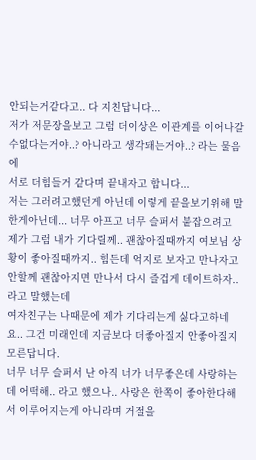안되는거같다고.. 다 지친답니다...
저가 저문장을보고 그럼 더이상은 이관계를 이어나갈수없다는거야..? 아니라고 생각돼는거야..? 라는 물음에
서로 더힘들거 같다며 끝내자고 합니다...
저는 그러려고했던게 아닌데 이렇게 끝을보기위해 말한게아닌데... 너무 아프고 너무 슬퍼서 붙잡으려고
제가 그럼 내가 기다릴께.. 괜찮아질때까지 여보님 상황이 좋아질때까지.. 힘든데 억지로 보자고 만나자고 안할께 괜찮아지면 만나서 다시 즐겁게 데이트하자.. 라고 말했는데
여자친구는 나때문에 제가 기다리는게 싫다고하네요.. 그건 미래인데 지금보다 더좋아질지 안좋아질지 모른답니다.
너무 너무 슬퍼서 난 아직 너가 너무좋은데 사랑하는데 어떡해.. 라고 했으나.. 사랑은 한쪽이 좋아한다해서 이루어지는게 아니라며 거절을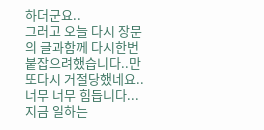하더군요..
그러고 오늘 다시 장문의 글과함께 다시한번 붙잡으려했습니다..만 또다시 거절당했네요.. 너무 너무 힘듭니다... 지금 일하는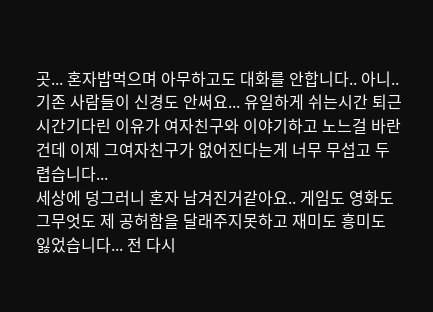곳... 혼자밥먹으며 아무하고도 대화를 안합니다.. 아니.. 기존 사람들이 신경도 안써요... 유일하게 쉬는시간 퇴근시간기다린 이유가 여자친구와 이야기하고 노느걸 바란건데 이제 그여자친구가 없어진다는게 너무 무섭고 두렵습니다...
세상에 덩그러니 혼자 남겨진거같아요.. 게임도 영화도 그무엇도 제 공허함을 달래주지못하고 재미도 흥미도 잃었습니다... 전 다시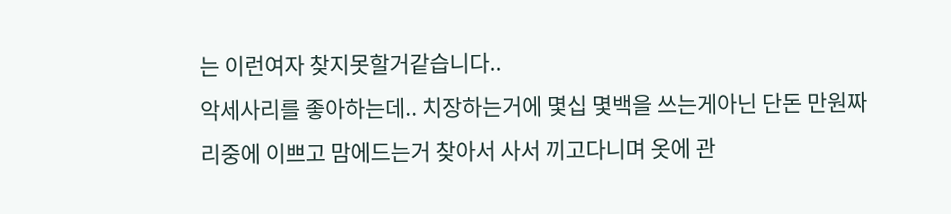는 이런여자 찾지못할거같습니다..
악세사리를 좋아하는데.. 치장하는거에 몇십 몇백을 쓰는게아닌 단돈 만원짜리중에 이쁘고 맘에드는거 찾아서 사서 끼고다니며 옷에 관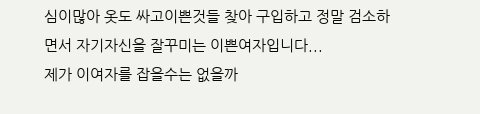심이많아 옷도 싸고이쁜것들 찾아 구입하고 정말 검소하면서 자기자신을 잘꾸미는 이쁜여자입니다...
제가 이여자를 잡을수는 없을까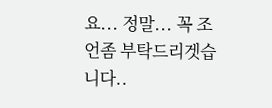요... 정말... 꼭 조언좀 부탁드리겟습니다..